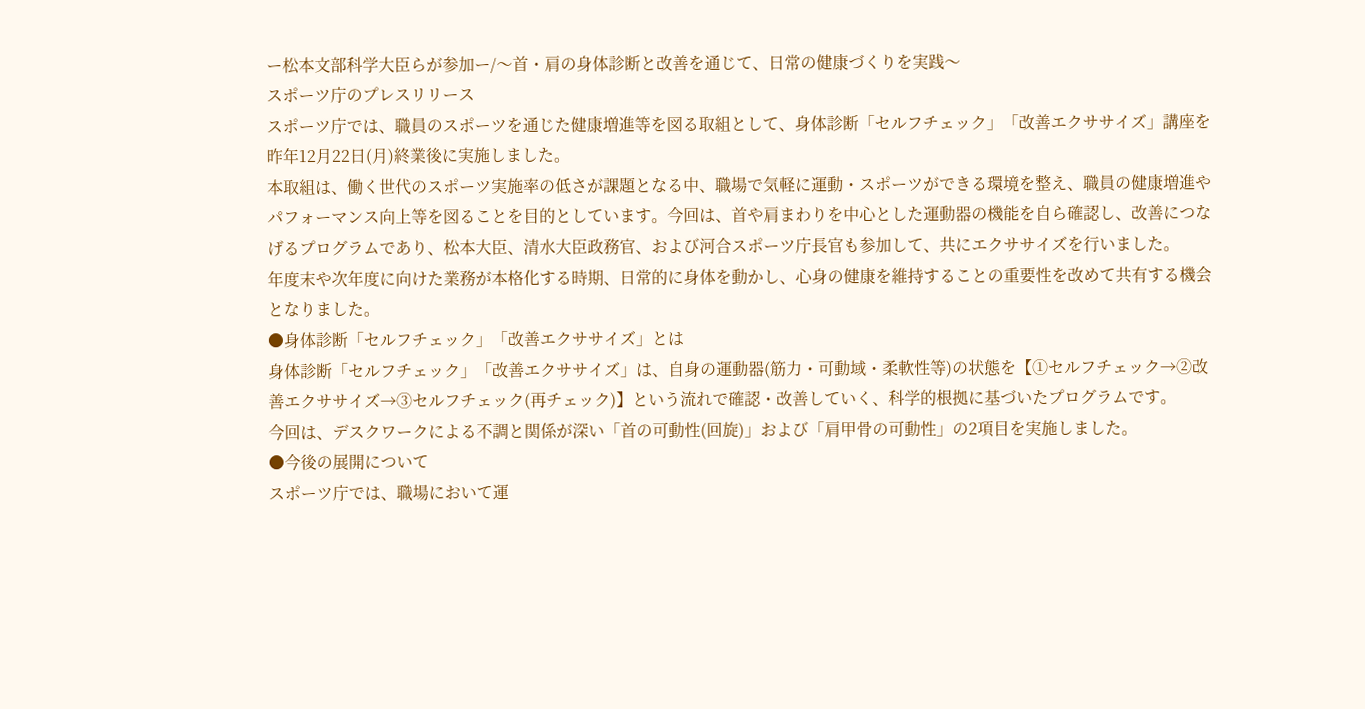ー松本文部科学大臣らが参加ー/〜首・肩の身体診断と改善を通じて、日常の健康づくりを実践〜
スポーツ庁のプレスリリース
スポーツ庁では、職員のスポーツを通じた健康増進等を図る取組として、身体診断「セルフチェック」「改善エクササイズ」講座を昨年12月22日(月)終業後に実施しました。
本取組は、働く世代のスポーツ実施率の低さが課題となる中、職場で気軽に運動・スポーツができる環境を整え、職員の健康増進やパフォーマンス向上等を図ることを目的としています。今回は、首や肩まわりを中心とした運動器の機能を自ら確認し、改善につなげるプログラムであり、松本大臣、清水大臣政務官、および河合スポーツ庁長官も参加して、共にエクササイズを行いました。
年度末や次年度に向けた業務が本格化する時期、日常的に身体を動かし、心身の健康を維持することの重要性を改めて共有する機会となりました。
●身体診断「セルフチェック」「改善エクササイズ」とは
身体診断「セルフチェック」「改善エクササイズ」は、自身の運動器(筋力・可動域・柔軟性等)の状態を【①セルフチェック→②改善エクササイズ→③セルフチェック(再チェック)】という流れで確認・改善していく、科学的根拠に基づいたプログラムです。
今回は、デスクワークによる不調と関係が深い「首の可動性(回旋)」および「肩甲骨の可動性」の2項目を実施しました。
●今後の展開について
スポーツ庁では、職場において運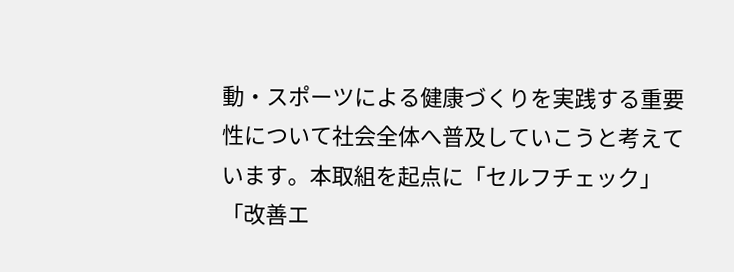動・スポーツによる健康づくりを実践する重要性について社会全体へ普及していこうと考えています。本取組を起点に「セルフチェック」「改善エ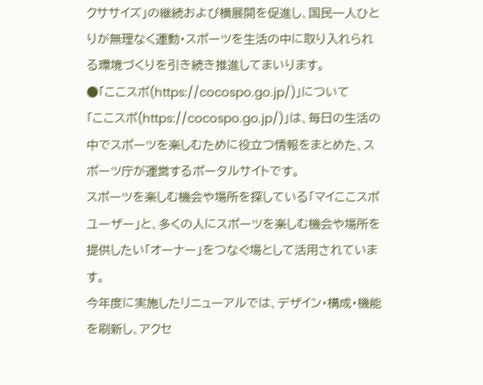クササイズ」の継続および横展開を促進し、国民一人ひとりが無理なく運動・スポーツを生活の中に取り入れられる環境づくりを引き続き推進してまいります。
●「ここスポ(https://cocospo.go.jp/)」について
「ここスポ(https://cocospo.go.jp/)」は、毎日の生活の中でスポーツを楽しむために役立つ情報をまとめた、スポーツ庁が運営するポータルサイトです。
スポーツを楽しむ機会や場所を探している「マイここスポユーザー」と、多くの人にスポーツを楽しむ機会や場所を提供したい「オーナー」をつなぐ場として活用されています。
今年度に実施したリニューアルでは、デザイン・構成・機能を刷新し、アクセ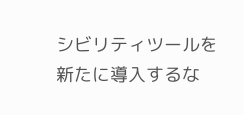シビリティツールを新たに導入するな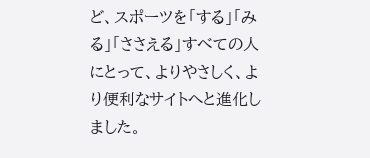ど、スポーツを「する」「みる」「ささえる」すべての人にとって、よりやさしく、より便利なサイトへと進化しました。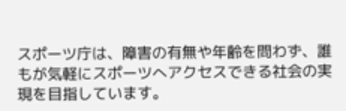スポーツ庁は、障害の有無や年齢を問わず、誰もが気軽にスポーツへアクセスできる社会の実現を目指しています。